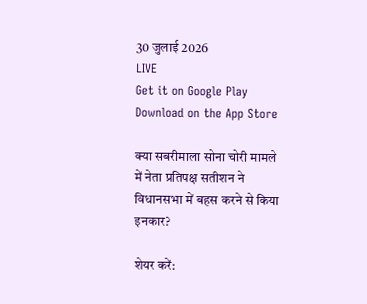30 जुलाई 2026
LIVE
Get it on Google Play Download on the App Store

क्या सबरीमाला सोना चोरी मामले में नेता प्रतिपक्ष सतीशन ने विधानसभा में बहस करने से किया इनकार?

शेयर करें: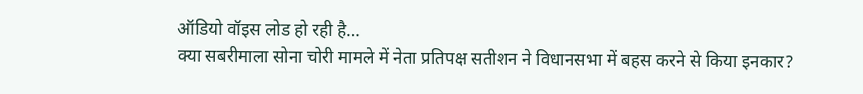ऑडियो वॉइस लोड हो रही है…
क्या सबरीमाला सोना चोरी मामले में नेता प्रतिपक्ष सतीशन ने विधानसभा में बहस करने से किया इनकार?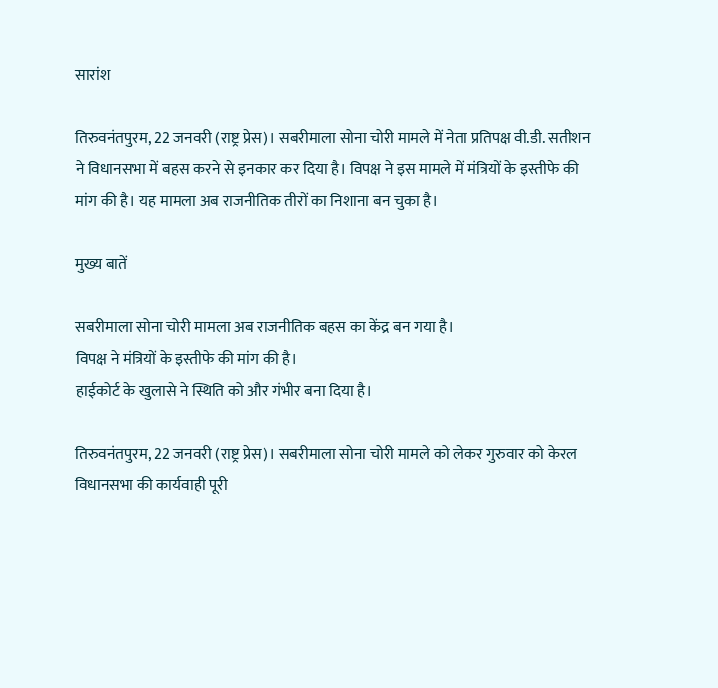सारांश

तिरुवनंतपुरम, 22 जनवरी (राष्ट्र प्रेस)। सबरीमाला सोना चोरी मामले में नेता प्रतिपक्ष वी.डी. सतीशन ने विधानसभा में बहस करने से इनकार कर दिया है। विपक्ष ने इस मामले में मंत्रियों के इस्तीफे की मांग की है। यह मामला अब राजनीतिक तीरों का निशाना बन चुका है।

मुख्य बातें

सबरीमाला सोना चोरी मामला अब राजनीतिक बहस का केंद्र बन गया है।
विपक्ष ने मंत्रियों के इस्तीफे की मांग की है।
हाईकोर्ट के खुलासे ने स्थिति को और गंभीर बना दिया है।

तिरुवनंतपुरम, 22 जनवरी (राष्ट्र प्रेस)। सबरीमाला सोना चोरी मामले को लेकर गुरुवार को केरल विधानसभा की कार्यवाही पूरी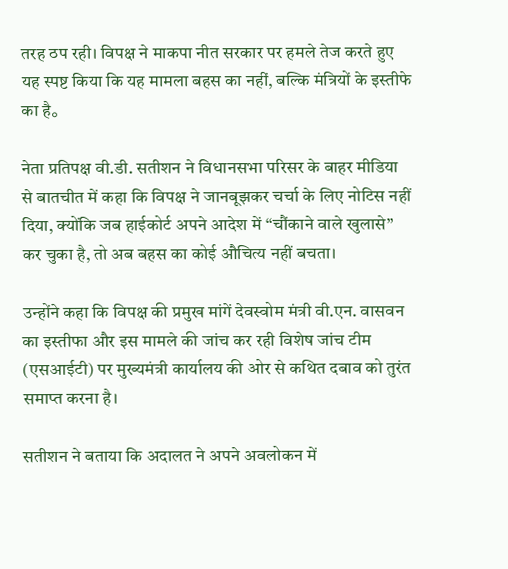तरह ठप रही। विपक्ष ने माकपा नीत सरकार पर हमले तेज करते हुए यह स्पष्ट किया कि यह मामला बहस का नहीं, बल्कि मंत्रियों के इस्तीफे का है。

नेता प्रतिपक्ष वी.डी. सतीशन ने विधानसभा परिसर के बाहर मीडिया से बातचीत में कहा कि विपक्ष ने जानबूझकर चर्चा के लिए नोटिस नहीं दिया, क्योंकि जब हाईकोर्ट अपने आदेश में “चौंकाने वाले खुलासे” कर चुका है, तो अब बहस का कोई औचित्य नहीं बचता।

उन्होंने कहा कि विपक्ष की प्रमुख मांगें देवस्वोम मंत्री वी.एन. वासवन का इस्तीफा और इस मामले की जांच कर रही विशेष जांच टीम (एसआईटी) पर मुख्यमंत्री कार्यालय की ओर से कथित दबाव को तुरंत समाप्त करना है।

सतीशन ने बताया कि अदालत ने अपने अवलोकन में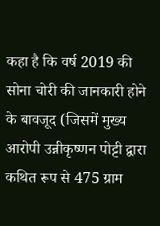कहा है कि वर्ष 2019 की सोना चोरी की जानकारी होने के बावजूद (जिसमें मुख्य आरोपी उन्नीकृष्णन पोट्टी द्वारा कथित रूप से 475 ग्राम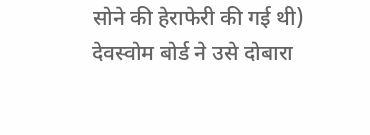सोने की हेराफेरी की गई थी) देवस्वोम बोर्ड ने उसे दोबारा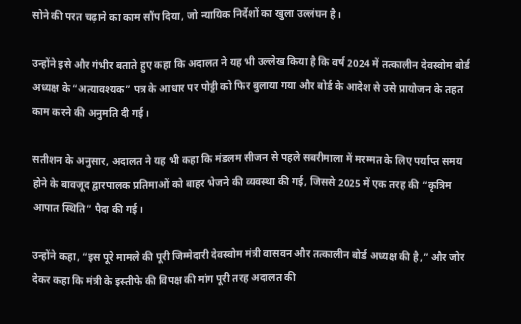सोने की परत चढ़ाने का काम सौंप दिया, जो न्यायिक निर्देशों का खुला उल्लंघन है।

उन्होंने इसे और गंभीर बताते हुए कहा कि अदालत ने यह भी उल्लेख किया है कि वर्ष 2024 में तत्कालीन देवस्वोम बोर्ड अध्यक्ष के “अत्यावश्यक” पत्र के आधार पर पोट्टी को फिर बुलाया गया और बोर्ड के आदेश से उसे प्रायोजन के तहत काम करने की अनुमति दी गई।

सतीशन के अनुसार, अदालत ने यह भी कहा कि मंडलम सीजन से पहले सबरीमाला में मरम्मत के लिए पर्याप्त समय होने के बावजूद द्वारपालक प्रतिमाओं को बाहर भेजने की व्यवस्था की गई, जिससे 2025 में एक तरह की “कृत्रिम आपात स्थिति” पैदा की गई।

उन्होंने कहा, “इस पूरे मामले की पूरी जिम्मेदारी देवस्वोम मंत्री वासवन और तत्कालीन बोर्ड अध्यक्ष की है,” और जोर देकर कहा कि मंत्री के इस्तीफे की विपक्ष की मांग पूरी तरह अदालत की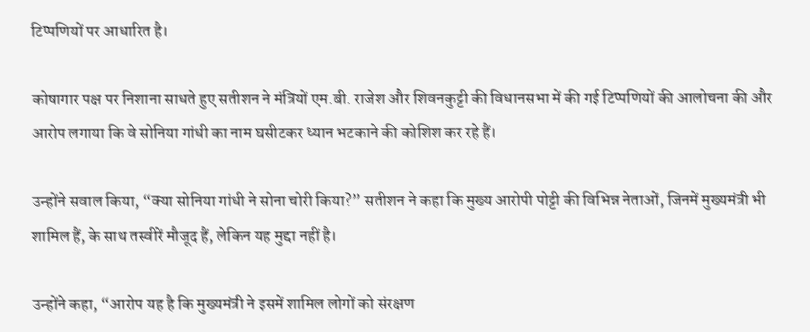टिप्पणियों पर आधारित है।

कोषागार पक्ष पर निशाना साधते हुए सतीशन ने मंत्रियों एम.बी. राजेश और शिवनकुट्टी की विधानसभा में की गई टिप्पणियों की आलोचना की और आरोप लगाया कि वे सोनिया गांधी का नाम घसीटकर ध्यान भटकाने की कोशिश कर रहे हैं।

उन्होंने सवाल किया, “क्या सोनिया गांधी ने सोना चोरी किया?” सतीशन ने कहा कि मुख्य आरोपी पोट्टी की विभिन्न नेताओं, जिनमें मुख्यमंत्री भी शामिल हैं, के साथ तस्वीरें मौजूद हैं, लेकिन यह मुद्दा नहीं है।

उन्होंने कहा, “आरोप यह है कि मुख्यमंत्री ने इसमें शामिल लोगों को संरक्षण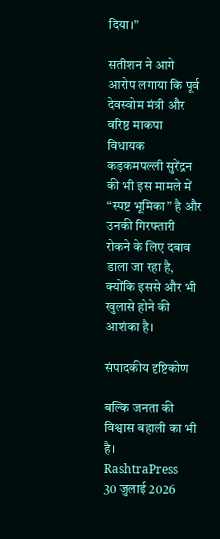दिया।”

सतीशन ने आगे आरोप लगाया कि पूर्व देवस्वोम मंत्री और वरिष्ठ माकपा विधायक कड़कमपल्ली सुरेंद्रन की भी इस मामले में “स्पष्ट भूमिका” है और उनकी गिरफ्तारी रोकने के लिए दबाव डाला जा रहा है, क्योंकि इससे और भी खुलासे होने की आशंका है।

संपादकीय दृष्टिकोण

बल्कि जनता की विश्वास बहाली का भी है।
RashtraPress
30 जुलाई 2026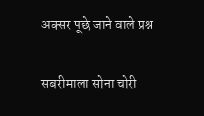अक्सर पूछे जाने वाले प्रश्न

सबरीमाला सोना चोरी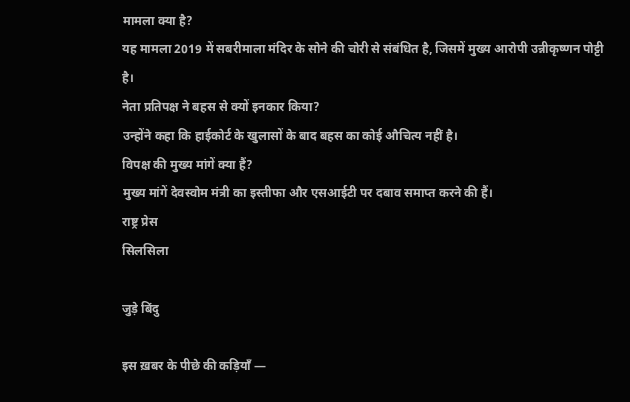मामला क्या है?
यह मामला 2019 में सबरीमाला मंदिर के सोने की चोरी से संबंधित है, जिसमें मुख्य आरोपी उन्नीकृष्णन पोट्टी है।
नेता प्रतिपक्ष ने बहस से क्यों इनकार किया?
उन्होंने कहा कि हाईकोर्ट के खुलासों के बाद बहस का कोई औचित्य नहीं है।
विपक्ष की मुख्य मांगें क्या हैं?
मुख्य मांगें देवस्वोम मंत्री का इस्तीफा और एसआईटी पर दबाव समाप्त करने की हैं।
राष्ट्र प्रेस
सिलसिला

जुड़े बिंदु

इस ख़बर के पीछे की कड़ियाँ —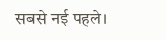सबसे नई पहले।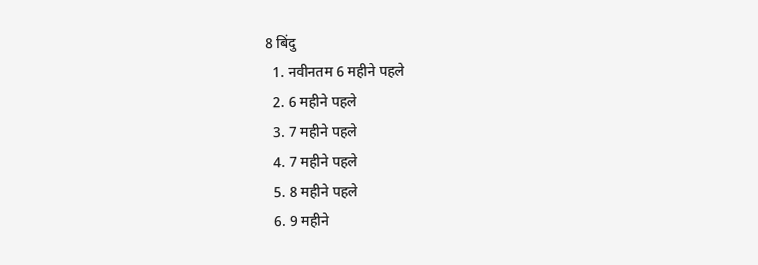8 बिंदु
  1. नवीनतम 6 महीने पहले
  2. 6 महीने पहले
  3. 7 महीने पहले
  4. 7 महीने पहले
  5. 8 महीने पहले
  6. 9 महीने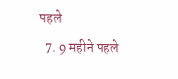पहले
  7. 9 महीने पहले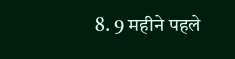8. 9 महीने पहले